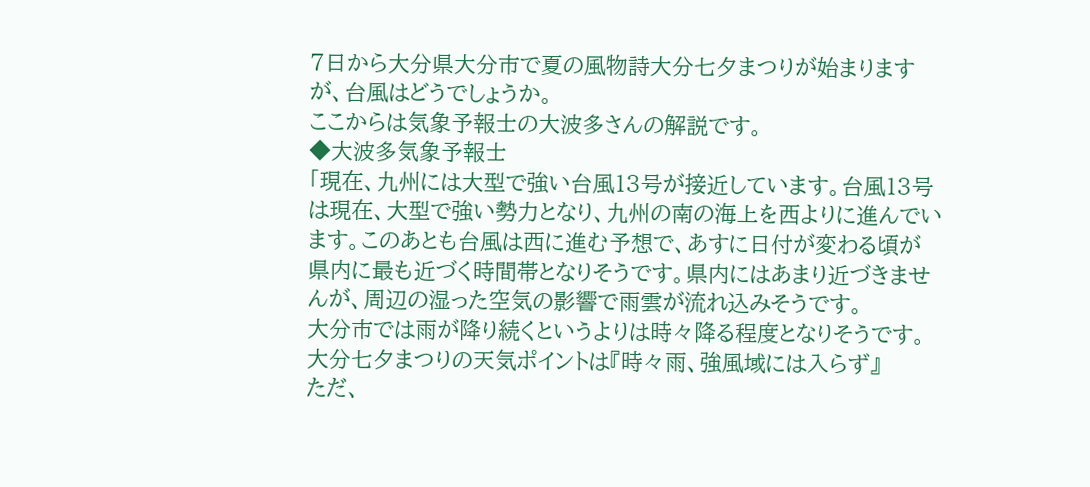7日から大分県大分市で夏の風物詩大分七夕まつりが始まりますが、台風はどうでしょうか。
ここからは気象予報士の大波多さんの解説です。
◆大波多気象予報士
「現在、九州には大型で強い台風13号が接近しています。台風13号は現在、大型で強い勢力となり、九州の南の海上を西よりに進んでいます。このあとも台風は西に進む予想で、あすに日付が変わる頃が県内に最も近づく時間帯となりそうです。県内にはあまり近づきませんが、周辺の湿った空気の影響で雨雲が流れ込みそうです。
大分市では雨が降り続くというよりは時々降る程度となりそうです。
大分七夕まつりの天気ポイントは『時々雨、強風域には入らず』
ただ、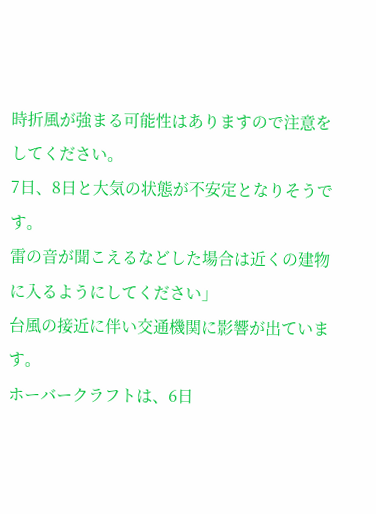時折風が強まる可能性はありますので注意をしてください。
7日、8日と大気の状態が不安定となりそうです。
雷の音が聞こえるなどした場合は近くの建物に入るようにしてください」
台風の接近に伴い交通機関に影響が出ています。
ホーバークラフトは、6日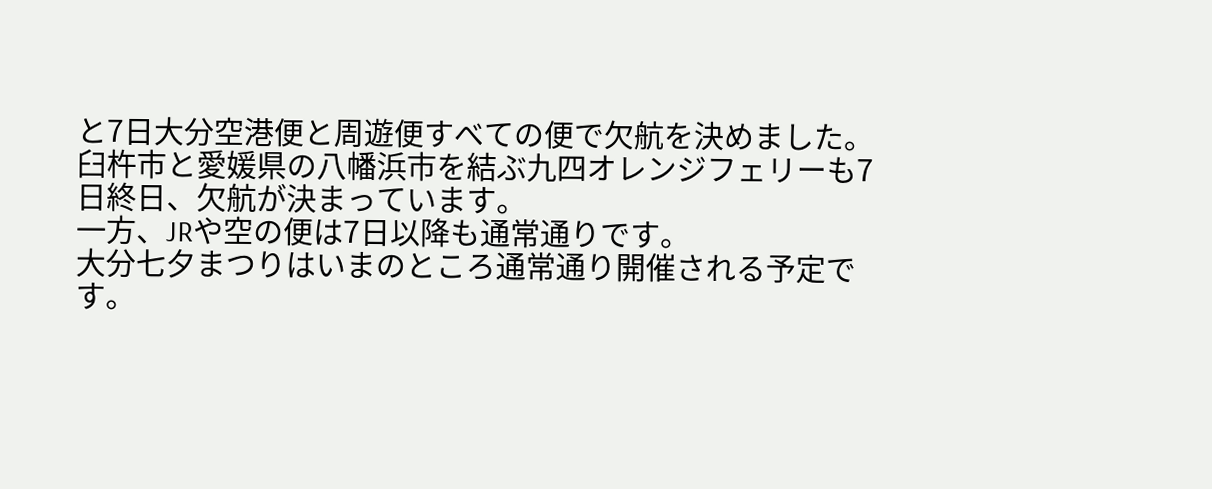と7日大分空港便と周遊便すべての便で欠航を決めました。
臼杵市と愛媛県の八幡浜市を結ぶ九四オレンジフェリーも7日終日、欠航が決まっています。
一方、JRや空の便は7日以降も通常通りです。
大分七夕まつりはいまのところ通常通り開催される予定です。